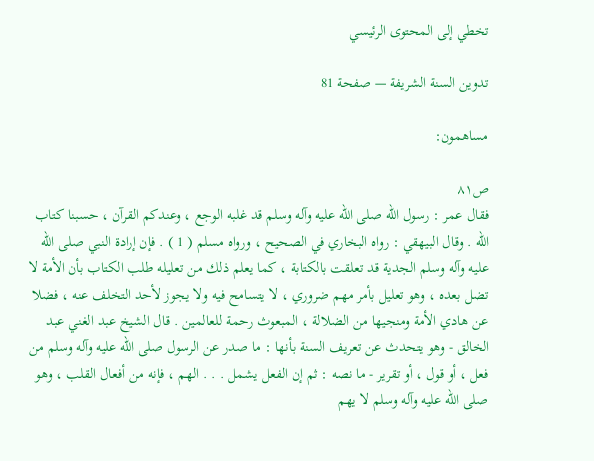تخطي إلى المحتوى الرئيسي

تدوين السنة الشريفة — صفحة 81

مساهمون:

ص٨١
فقال عمر : رسول الله صلى الله عليه وآله وسلم قد غلبه الوجع ، وعندكم القرآن ، حسبنا كتاب الله . وقال البيهقي : رواه البخاري في الصحيح ، ورواه مسلم ( 1 ) . فإن إرادة النبي صلى الله عليه وآله وسلم الجدية قد تعلقت بالكتابة ، كما يعلم ذلك من تعليله طلب الكتاب بأن الأمة لا تضل بعده ، وهو تعليل بأمر مهم ضروري ، لا يتسامح فيه ولا يجوز لأحد التخلف عنه ، فضلا عن هادي الأمة ومنجيها من الضلالة ، المبعوث رحمة للعالمين . قال الشيخ عبد الغني عبد الخالق - وهو يتحدث عن تعريف السنة بأنها : ما صدر عن الرسول صلى الله عليه وآله وسلم من فعل ، أو قول ، أو تقرير - ما نصه : ثم إن الفعل يشمل . . . الهم ، فإنه من أفعال القلب ، وهو صلى الله عليه وآله وسلم لا يهم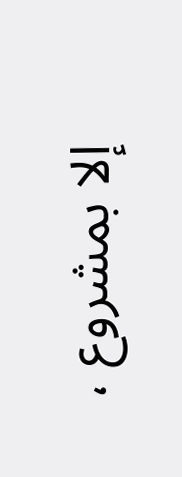إلا بمشروع ،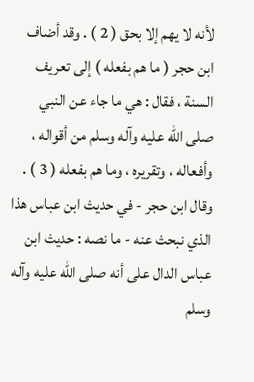لأنه لا يهم إلا بحق ( 2 ) . وقد أضاف ابن حجر ( ما هم بفعله ) إلى تعريف السنة ، فقال : هي ما جاء عن النبي صلى الله عليه وآله وسلم من أقواله ، وأفعاله ، وتقريره ، وما هم بفعله ( 3 ) . وقال ابن حجر - في حديث ابن عباس هذا الذي نبحث عنه - ما نصه : حديث ابن عباس الدال على أنه صلى الله عليه وآله وسلم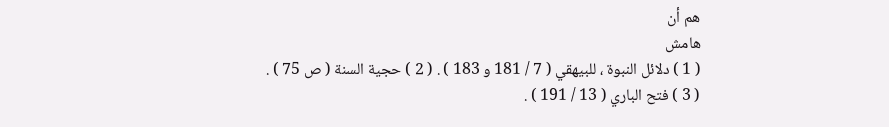هم أن
هامش
( 1 ) دلائل النبوة ، للبيهقي ( 7 / 181 و 183 ) . ( 2 ) حجية السنة ( ص 75 ) . ( 3 ) فتح الباري ( 13 / 191 ) .